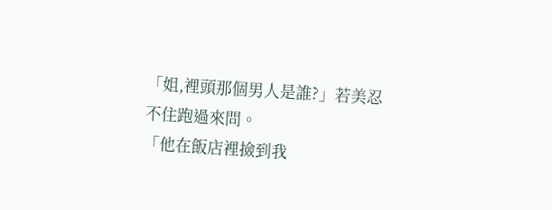「姐,裡頭那個男人是誰?」若美忍不住跑過來問。
「他在飯店裡撿到我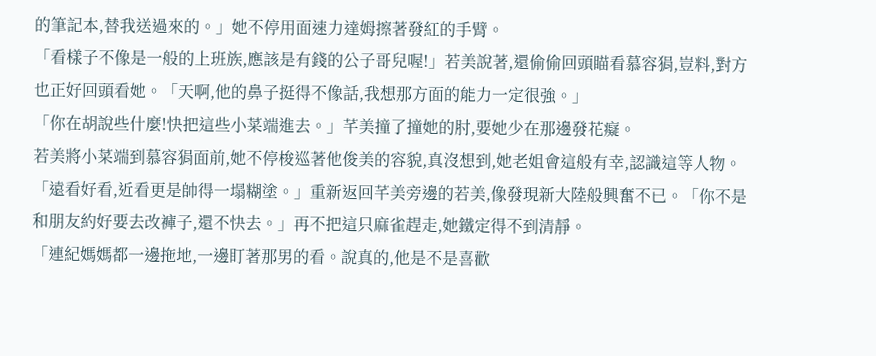的筆記本,替我送過來的。」她不停用面速力達姆擦著發紅的手臂。
「看樣子不像是一般的上班族,應該是有錢的公子哥兒喔!」若美說著,還偷偷回頭瞄看慕容狷,豈料,對方也正好回頭看她。「天啊,他的鼻子挺得不像話,我想那方面的能力一定很強。」
「你在胡說些什麼!快把這些小菜端進去。」芊美撞了撞她的肘,要她少在那邊發花癡。
若美將小菜端到慕容狷面前,她不停梭巡著他俊美的容貌,真沒想到,她老姐會這般有幸,認識這等人物。
「遠看好看,近看更是帥得一塌糊塗。」重新返回芊美旁邊的若美,像發現新大陸般興奮不已。「你不是和朋友約好要去改褲子,還不快去。」再不把這只麻雀趕走,她鐵定得不到清靜。
「連紀媽媽都一邊拖地,一邊盯著那男的看。說真的,他是不是喜歡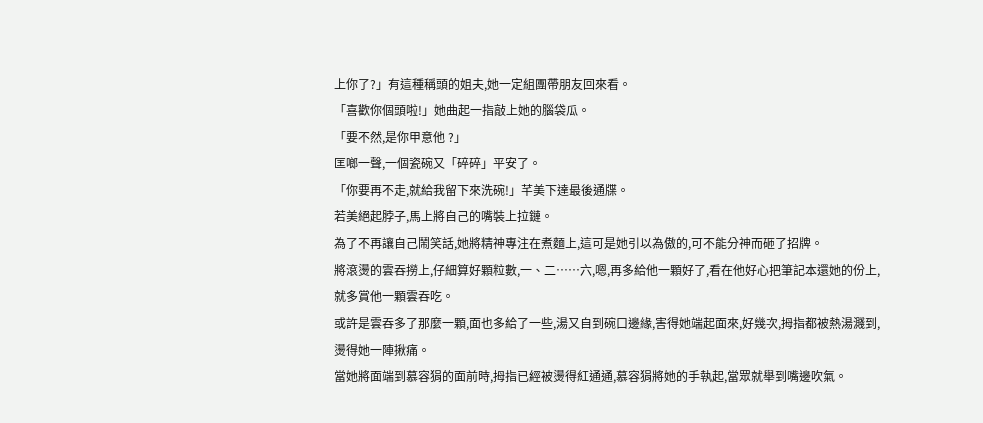上你了?」有這種稱頭的姐夫,她一定組團帶朋友回來看。
「喜歡你個頭啦!」她曲起一指敲上她的腦袋瓜。
「要不然,是你甲意他 ?」
匡啷一聲,一個瓷碗又「碎碎」平安了。
「你要再不走,就給我留下來洗碗!」芊美下達最後通牒。
若美絕起脖子,馬上將自己的嘴裝上拉鏈。
為了不再讓自己鬧笑話,她將精神專注在煮麵上,這可是她引以為傲的,可不能分神而砸了招牌。
將滾燙的雲吞撈上,仔細算好顆粒數,一、二……六,嗯,再多給他一顆好了,看在他好心把筆記本還她的份上,就多賞他一顆雲吞吃。
或許是雲吞多了那麼一顆,面也多給了一些,湯又自到碗口邊緣,害得她端起面來,好幾次,拇指都被熱湯濺到,燙得她一陣揪痛。
當她將面端到慕容狷的面前時,拇指已經被燙得紅通通,慕容狷將她的手執起,當眾就舉到嘴邊吹氣。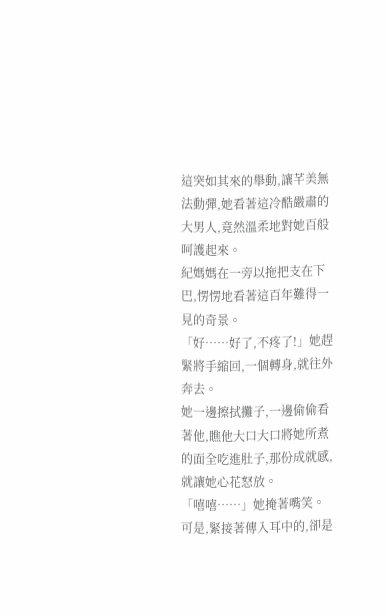這突如其來的舉動,讓芊美無法動彈,她看著這冷酷嚴肅的大男人,竟然溫柔地對她百般呵護起來。
紀媽媽在一旁以拖把支在下巴,愣愣地看著這百年難得一見的奇景。
「好……好了,不疼了!」她趕緊將手縮回,一個轉身,就往外奔去。
她一邊擦拭攤子,一邊偷偷看著他,瞧他大口大口將她所煮的面全吃進肚子,那份成就感,就讓她心花怒放。
「嘻嘻……」她掩著嘴笑。
可是,緊接著傳入耳中的,卻是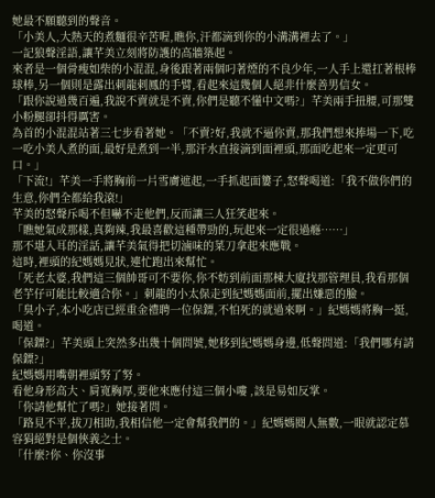她最不願聽到的聲音。
「小美人,大熱天的煮麵很辛苦喔,瞧你,汗都滴到你的小溝溝裡去了。」
一記狼聲淫語,讓芊美立刻將防護的高牆築起。
來者是一個骨瘦如柴的小混混,身後跟著兩個叼著煙的不良少年,一人手上還扛著根棒球棒,另一個則是露出刺龍剌鳳的手臂,看起來這幾個人絕非什麼善男信女。
「跟你說過幾百遍,我說不賣就是不賣,你們是聽不懂中文嗎?」芊美兩手扭腰,可那雙小粉腿卻抖得厲害。
為首的小混混站著三七步看著她。「不賣?好,我就不逼你賣,那我們想來捧場一下,吃一吃小美人煮的面,最好是煮到一半,那汗水直接滴到面裡頭,那面吃起來一定更可口。」
「下流!」芊美一手將胸前一片雪膚遮起,一手抓起面簍子,怒聲喝道:「我不做你們的生意,你們全都給我滾!」
芊美的怒聲斥喝不但嚇不走他們,反而讓三人狂笑起來。
「瞧她氣成那樣,真夠辣,我最喜歡這種帶勁的,玩起來一定很過癮……」
那不堪入耳的淫話,讓芊美氣得把切滷味的菜刀拿起來應戰。
這時,裡頭的紀媽媽見狀,連忙跑出來幫忙。
「死老太婆,我們這三個帥哥可不要你,你不妨到前面那棟大廈找那管理員,我看那個老芋仔可能比較適合你。」刺龍的小太保走到紀媽媽面前,擺出嫌惡的臉。
「臭小子,本小吃店已經重金禮聘一位保鏢,不怕死的就過來啊。」紀媽媽將胸一挺,喝道。
「保鏢?」芊美頭上突然多出幾十個問號,她移到紀媽媽身邊,低聲問道:「我們哪有請保鏢?」
紀媽媽用嘴朝裡頭努了努。
看他身形高大、肩寬胸厚,要他來應付這三個小嘍 ,該是易如反掌。
「你請他幫忙了嗎?」她接著問。
「路見不平,拔刀相助,我相信他一定會幫我們的。」紀媽媽閱人無數,一眼就認定慕容狷絕對是個俠義之士。
「什麼?你、你沒事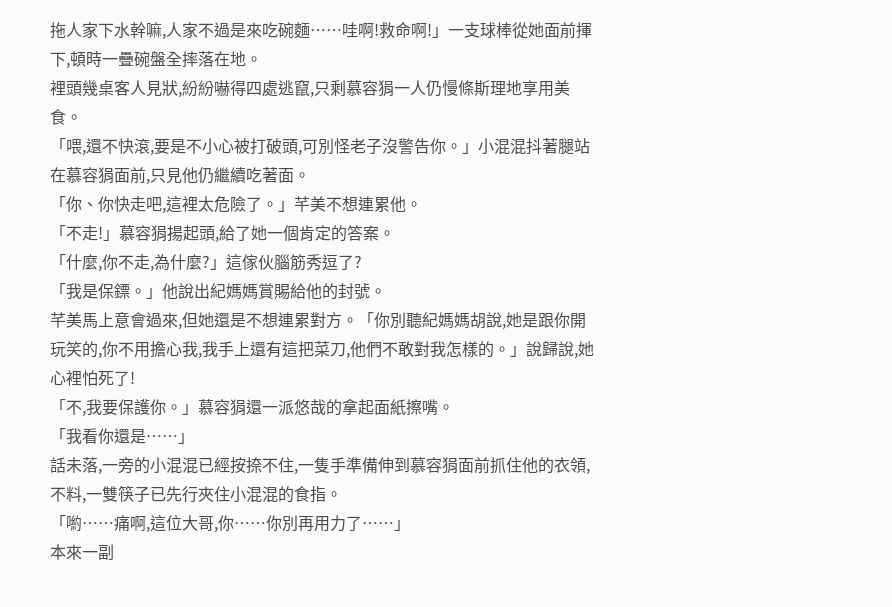拖人家下水幹嘛,人家不過是來吃碗麵……哇啊!救命啊!」一支球棒從她面前揮下,頓時一疊碗盤全摔落在地。
裡頭幾桌客人見狀,紛紛嚇得四處逃竄,只剩慕容狷一人仍慢條斯理地享用美食。
「喂,還不快滾,要是不小心被打破頭,可別怪老子沒警告你。」小混混抖著腿站在慕容狷面前,只見他仍繼續吃著面。
「你、你快走吧,這裡太危險了。」芊美不想連累他。
「不走!」慕容狷揚起頭,給了她一個肯定的答案。
「什麼,你不走,為什麼?」這傢伙腦筋秀逗了?
「我是保鏢。」他說出紀媽媽賞賜給他的封號。
芊美馬上意會過來,但她還是不想連累對方。「你別聽紀媽媽胡說,她是跟你開玩笑的,你不用擔心我,我手上還有這把菜刀,他們不敢對我怎樣的。」說歸說,她心裡怕死了!
「不,我要保護你。」慕容狷還一派悠哉的拿起面紙擦嘴。
「我看你還是……」
話未落,一旁的小混混已經按捺不住,一隻手準備伸到慕容狷面前抓住他的衣領,不料,一雙筷子已先行夾住小混混的食指。
「喲……痛啊,這位大哥,你……你別再用力了……」
本來一副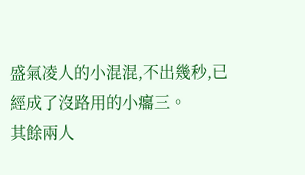盛氣凌人的小混混,不出幾秒,已經成了沒路用的小癟三。
其餘兩人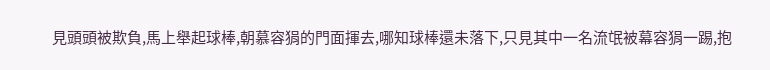見頭頭被欺負,馬上舉起球棒,朝慕容狷的門面揮去,哪知球棒還未落下,只見其中一名流氓被幕容狷一踢,抱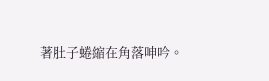著肚子蜷縮在角落呻吟。